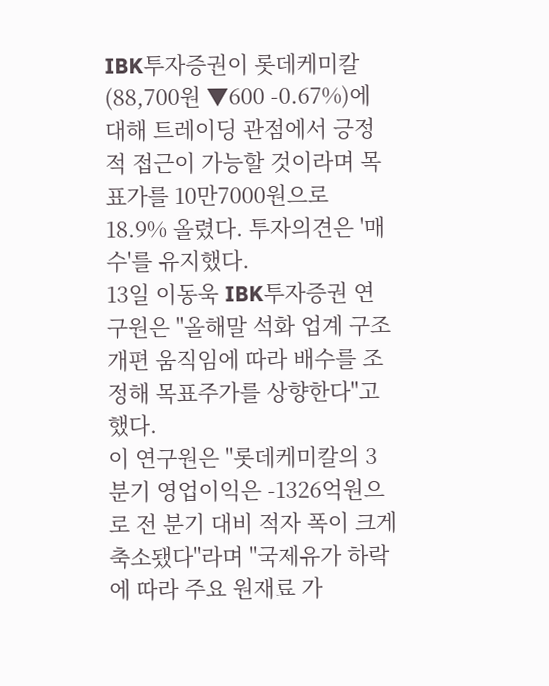IBK투자증권이 롯데케미칼(88,700원 ▼600 -0.67%)에 대해 트레이딩 관점에서 긍정적 접근이 가능할 것이라며 목표가를 10만7000원으로 18.9% 올렸다. 투자의견은 '매수'를 유지했다.
13일 이동욱 IBK투자증권 연구원은 "올해말 석화 업계 구조개편 움직임에 따라 배수를 조정해 목표주가를 상향한다"고 했다.
이 연구원은 "롯데케미칼의 3분기 영업이익은 -1326억원으로 전 분기 대비 적자 폭이 크게 축소됐다"라며 "국제유가 하락에 따라 주요 원재료 가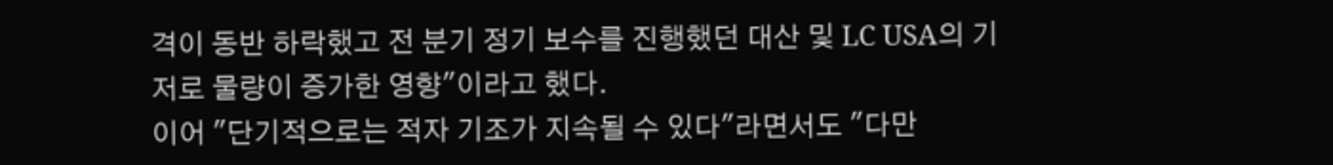격이 동반 하락했고 전 분기 정기 보수를 진행했던 대산 및 LC USA의 기저로 물량이 증가한 영향"이라고 했다.
이어 "단기적으로는 적자 기조가 지속될 수 있다"라면서도 "다만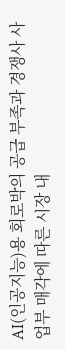AI(인공지능)용 회로박의 공급 부족과 경쟁사 사업부 매각에 따른 시장 내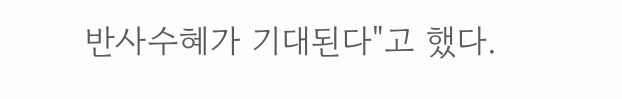반사수혜가 기대된다"고 했다.